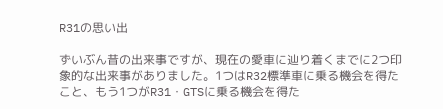R31の思い出

ずいぶん昔の出来事ですが、現在の愛車に辿り着くまでに2つ印象的な出来事がありました。1つはR32標準車に乗る機会を得たこと、もう1つがR31・GTSに乗る機会を得た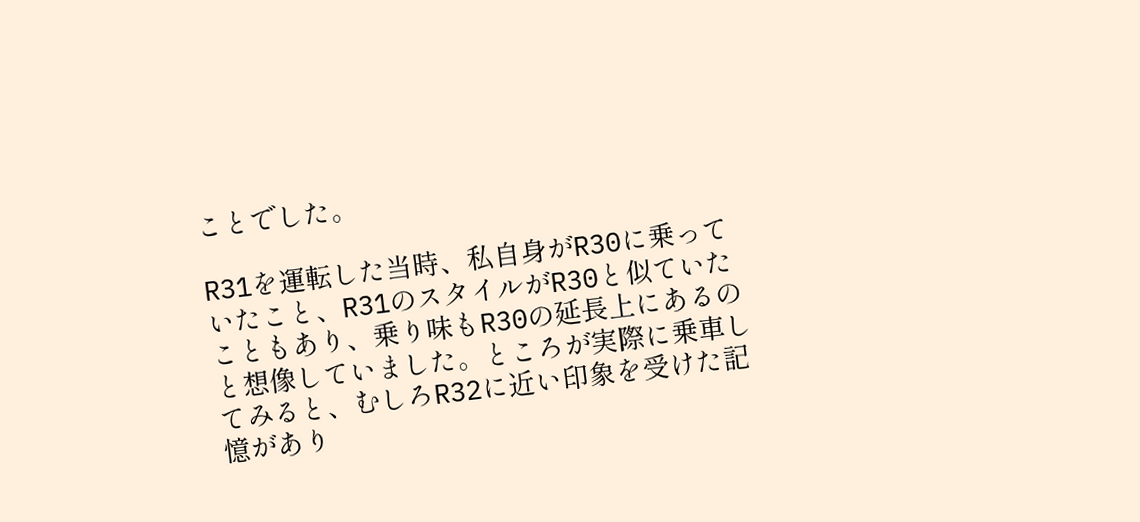ことでした。

R31を運転した当時、私自身がR30に乗っていたこと、R31のスタイルがR30と似ていたこともあり、乗り味もR30の延長上にあるのと想像していました。ところが実際に乗車してみると、むしろR32に近い印象を受けた記憶があり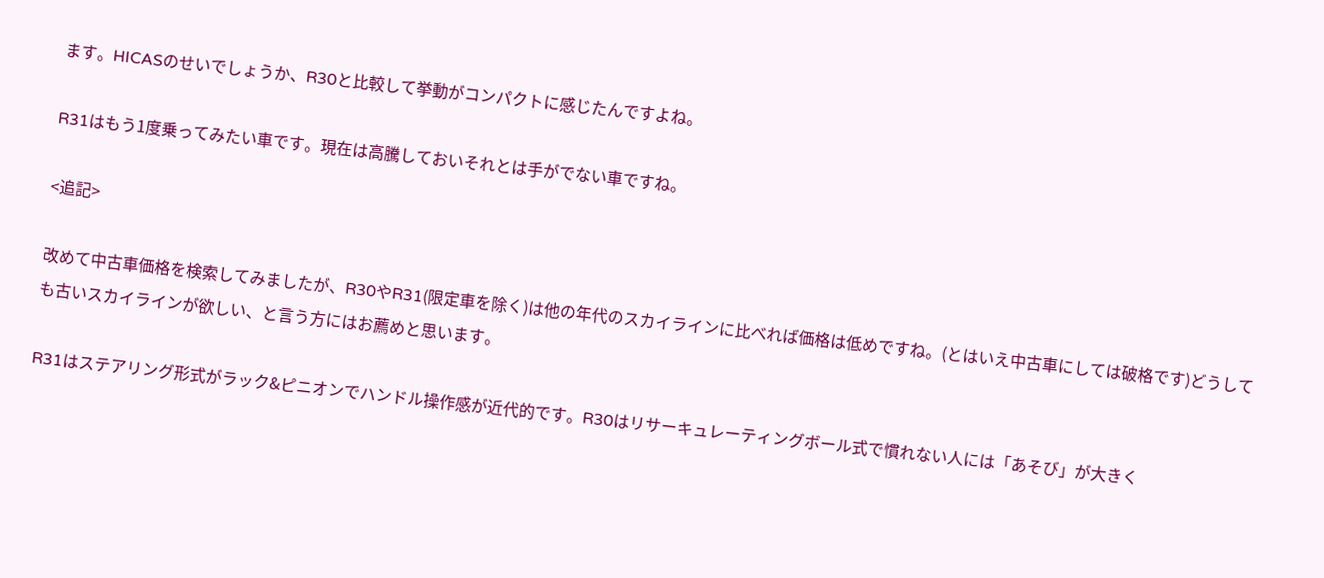ます。HICASのせいでしょうか、R30と比較して挙動がコンパクトに感じたんですよね。

R31はもう1度乗ってみたい車です。現在は高騰しておいそれとは手がでない車ですね。

<追記>

改めて中古車価格を検索してみましたが、R30やR31(限定車を除く)は他の年代のスカイラインに比べれば価格は低めですね。(とはいえ中古車にしては破格です)どうしても古いスカイラインが欲しい、と言う方にはお薦めと思います。

R31はステアリング形式がラック&ピニオンでハンドル操作感が近代的です。R30はリサーキュレーティングボール式で慣れない人には「あそび」が大きく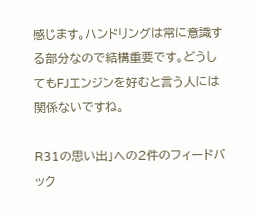感じます。ハンドリングは常に意識する部分なので結構重要です。どうしてもFJエンジンを好むと言う人には関係ないですね。

R31の思い出」への2件のフィードバック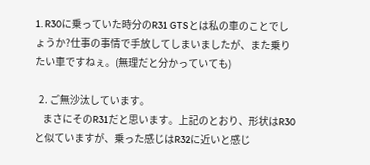1. R30に乗っていた時分のR31 GTSとは私の車のことでしょうか?仕事の事情で手放してしまいましたが、また乗りたい車ですねぇ。(無理だと分かっていても)

  2. ご無沙汰しています。
    まさにそのR31だと思います。上記のとおり、形状はR30と似ていますが、乗った感じはR32に近いと感じ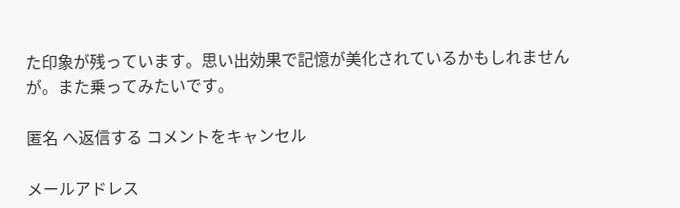た印象が残っています。思い出効果で記憶が美化されているかもしれませんが。また乗ってみたいです。

匿名 へ返信する コメントをキャンセル

メールアドレス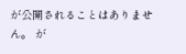が公開されることはありません。 が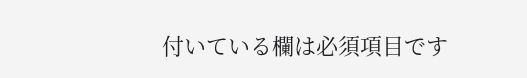付いている欄は必須項目です